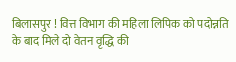बिलासपुर ! वित्त विभाग की महिला लिपिक को पदोन्नति के बाद मिले दो वेतन वृद्धि की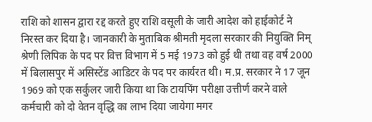राशि को शासन द्वारा रद्द करते हुए राशि वसूली के जारी आदेश को हाईकोर्ट ने निरस्त कर दिया है। जानकारी के मुताबिक श्रीमती मृदला सरकार की नियुक्ति निम् श्रेणी लिपिक के पद पर वित्त विभाग में 5 मई 1973 को हुई थी तथा वह वर्ष 2000 में बिलासपुर में असिस्टेंड आडिटर के पद पर कार्यरत थी। म.प्र. सरकार ने 17 जून 1969 को एक सर्कुलर जारी किया था कि टायपिंग परीक्षा उत्तीर्ण करने वाले कर्मचारी को दो वेतन वृद्धि का लाभ दिया जायेगा मगर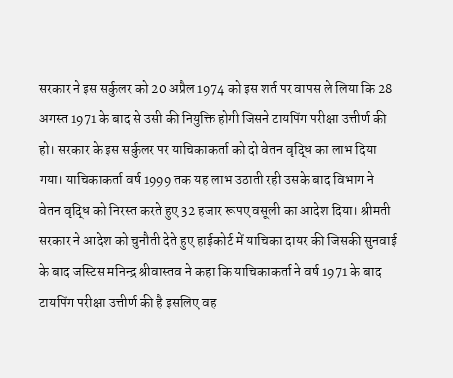सरकार ने इस सर्कुलर को 20 अप्रैल 1974 को इस शर्त पर वापस ले लिया कि 28 अगस्त 1971 के बाद से उसी की नियुक्ति होगी जिसने टायपिंग परीक्षा उत्तीर्ण की हो। सरकार के इस सर्कुलर पर याचिकाकर्ता को दो वेतन वृद्धि का लाभ दिया गया। याचिकाकर्ता वर्ष 1999 तक यह लाभ उठाती रही उसके बाद विभाग ने वेतन वृद्धि को निरस्त करते हुए 32 हजार रूपए वसूली का आदेश दिया। श्रीमती सरकार ने आदेश को चुनौती देते हुए हाईकोर्ट में याचिका दायर की जिसकी सुनवाई के बाद जस्टिस मनिन्द्र श्रीवास्तव ने कहा कि याचिकाकर्ता ने वर्ष 1971 के बाद टायपिंग परीक्षा उत्तीर्ण की है इसलिए वह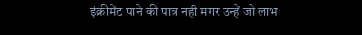इंक्रीमेंट पाने की पात्र नही मगर उन्हें जो लाभ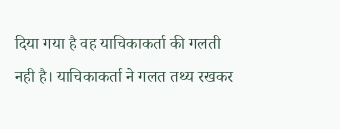दिया गया है वह याचिकाकर्ता की गलती नही है। याचिकाकर्ता ने गलत तथ्य रखकर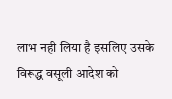लाभ नही लिया है इसलिए उसके विरूद्ध वसूली आदेश को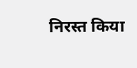निरस्त किया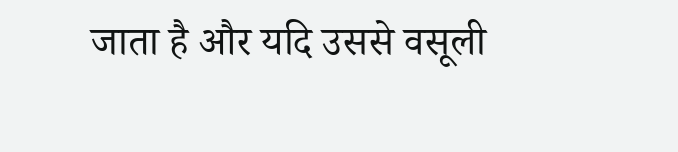जाता है और यदि उससे वसूली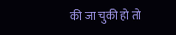की जा चुकी हो तो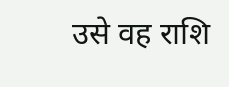उसे वह राशि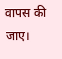वापस की जाए।